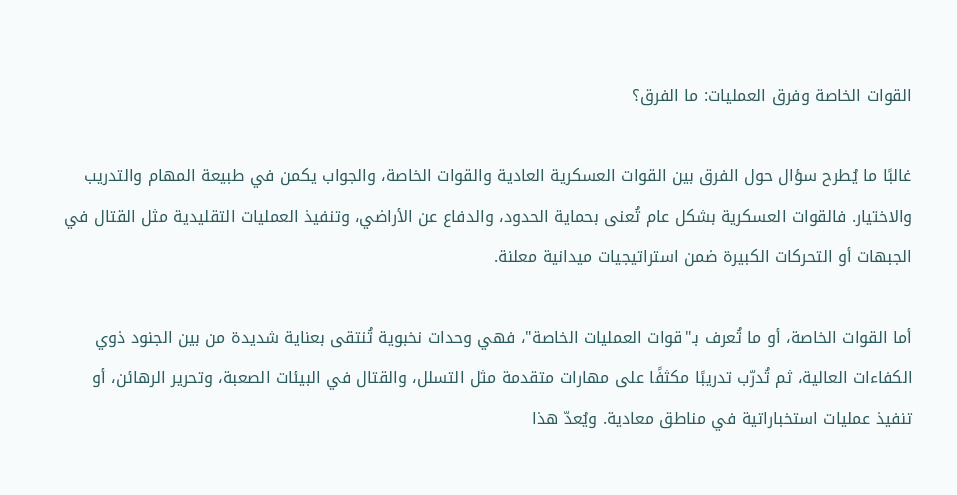القوات الخاصة وفرق العمليات: ما الفرق؟

غالبًا ما يُطرح سؤال حول الفرق بين القوات العسكرية العادية والقوات الخاصة، والجواب يكمن في طبيعة المهام والتدريب والاختيار. فالقوات العسكرية بشكل عام تُعنى بحماية الحدود، والدفاع عن الأراضي، وتنفيذ العمليات التقليدية مثل القتال في الجبهات أو التحركات الكبيرة ضمن استراتيجيات ميدانية معلنة.

أما القوات الخاصة، أو ما تُعرف بـ"قوات العمليات الخاصة"، فهي وحدات نخبوية تُنتقى بعناية شديدة من بين الجنود ذوي الكفاءات العالية، ثم تُدرّب تدريبًا مكثفًا على مهارات متقدمة مثل التسلل، والقتال في البيئات الصعبة، وتحرير الرهائن، أو تنفيذ عمليات استخباراتية في مناطق معادية. ويُعدّ هذا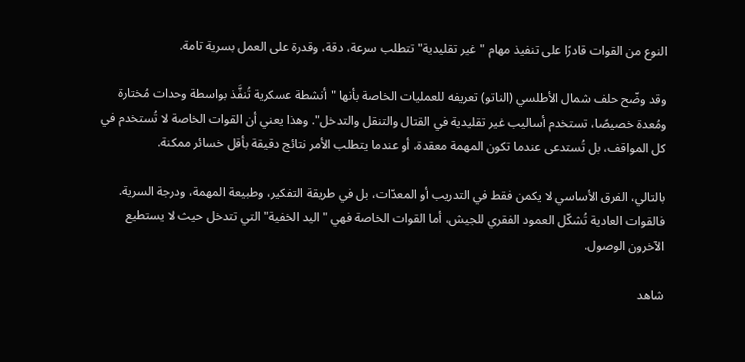النوع من القوات قادرًا على تنفيذ مهام "غير تقليدية" تتطلب سرعة، دقة، وقدرة على العمل بسرية تامة.

وقد وضّح حلف شمال الأطلسي (الناتو) تعريفه للعمليات الخاصة بأنها "أنشطة عسكرية تُنفَّذ بواسطة وحدات مُختارة ومُعدة خصيصًا، تستخدم أساليب غير تقليدية في القتال والتنقل والتدخل". وهذا يعني أن القوات الخاصة لا تُستخدم في كل المواقف، بل تُستدعى عندما تكون المهمة معقدة، أو عندما يتطلب الأمر نتائج دقيقة بأقل خسائر ممكنة.

بالتالي، الفرق الأساسي لا يكمن فقط في التدريب أو المعدّات، بل في طريقة التفكير، وطبيعة المهمة، ودرجة السرية. فالقوات العادية تُشكّل العمود الفقري للجيش، أما القوات الخاصة فهي "اليد الخفية" التي تتدخل حيث لا يستطيع الآخرون الوصول.

شاهد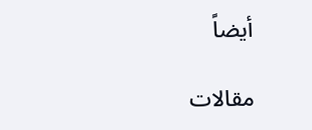أيضاً

مقالات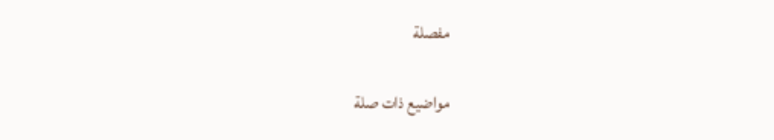مفصلة

مواضيع ذات صلة